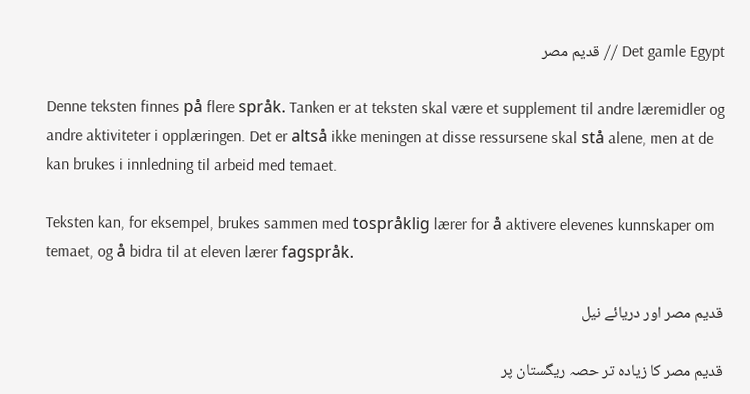Det gamle Egypt // قدیم مصر

Denne teksten finnes på flere språk. Tanken er at teksten skal være et supplement til andre læremidler og andre aktiviteter i opplæringen. Det er altså ikke meningen at disse ressursene skal stå alene, men at de kan brukes i innledning til arbeid med temaet.

Teksten kan, for eksempel, brukes sammen med tospråklig lærer for å aktivere elevenes kunnskaper om temaet, og å bidra til at eleven lærer fagspråk.

قدیم مصر اور دریائے نیل

قدیم مصر کا زیادہ تر حصہ ریگستان پر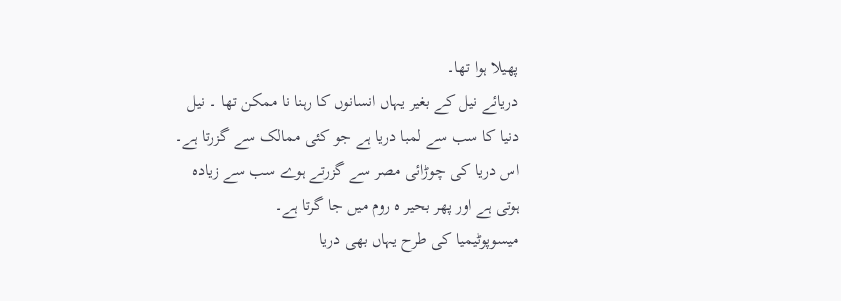پھیلا ہوا تھا۔
دریائے نیل کے بغیر یہاں انسانوں کا رہنا نا ممکن تھا ۔ نیل دنیا کا سب سے لمبا دریا ہے جو کئی ممالک سے گزرتا ہے۔ اس دریا کی چوڑائی مصر سے گزرتے ہوے سب سے زیادہ ہوتی ہے اور پھر بحیر ہ روم میں جا گرتا ہے۔
میسوپوٹیمیا کی طرح یہاں بھی دریا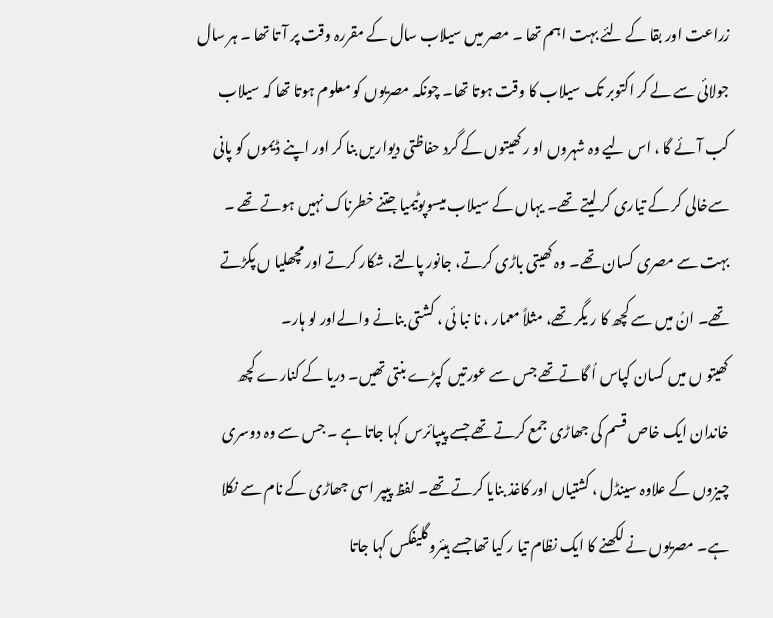زراعت اور بقا کے لئے بہت اہم تھا ۔ مصر میں سیلاب سال کے مقررہ وقت پر آ تا تھا ۔ ہر سال جولائی سے لے کر اکتوبر تک سیلاب کا وقت ہوتا تھا۔ چونکہ مصریوں کو معلوم ہوتا تھا کہ سیلاب کب آئے گا ، اس لیے وہ شہروں او ر کھیتوں کے گرد حفاظتی دیواریں بنا کر اور اپنے ڈیموں کو پانی سےخالی کر کے تیاری کر لیتے تھے۔ یہاں کے سیلاب میسوپوٹیمیا جتنے خطرناک نہیں ہوتے تھے ۔
بہت سے مصری کسان تھے۔ وہ کھیتی باڑی کرتے، جانور پالتے، شکار کرتے اور مچھلیا ں پکڑتے تھے۔ انُ میں سے کچھ کا ر یگر تھے، مثلاً معمار ، نا نبا ئی ، کشتی بنانے والےاور لو ہار۔
کھیتو ں میں کسان کپاس اُ گاتےتھے جس سے عورتیں کپڑے بنتی تھیں۔ دریا کے کنارے کچھ خاندان ایک خاص قسم کی جھاڑی جمع کرتے تھے جسے پیپائرس کہا جاتا ہے ۔ جس سے وہ دوسری چیزوں کے علاوہ سینڈل ، کشتیاں اور کاغذ بنایا کرتے تھے۔ لفظ پیپر اسی جھاڑی کے نام سے نکلا ہے۔ مصریوں نے لکھنے کا ایک نظام تیا ر کیا تھا جسے ہیئروگلیفکس کہا جاتا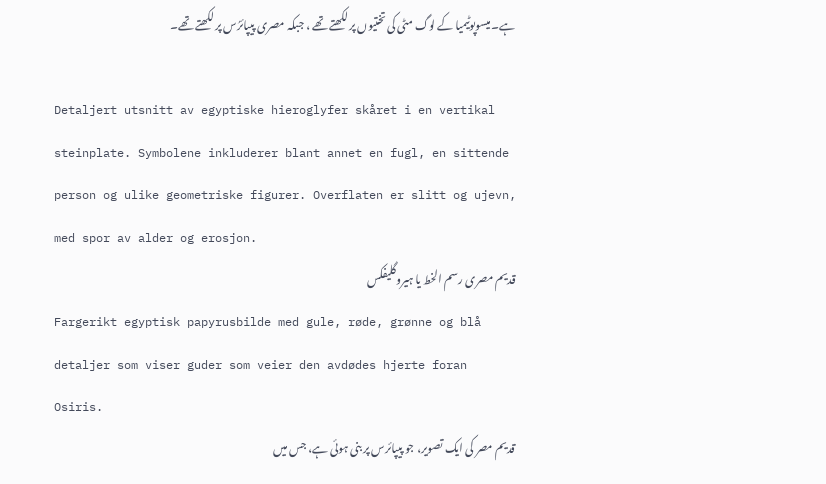ہے۔ میسوپوٹیمیا کے لوگ مٹی کی تختیوں پر لکھتے تھے ، جبکہ مصری پیپائرُس پر لکھتے تھے۔

Detaljert utsnitt av egyptiske hieroglyfer skåret i en vertikal steinplate. Symbolene inkluderer blant annet en fugl, en sittende person og ulike geometriske figurer. Overflaten er slitt og ujevn, med spor av alder og erosjon.
قدیم مصری رسم الخط یا ہیروگلیفکس
Fargerikt egyptisk papyrusbilde med gule, røde, grønne og blå detaljer som viser guder som veier den avdødes hjerte foran Osiris.
قدیم مصر کی ایک تصویر، جو پیپائرس پر بنی ہوئی ہے، جس میں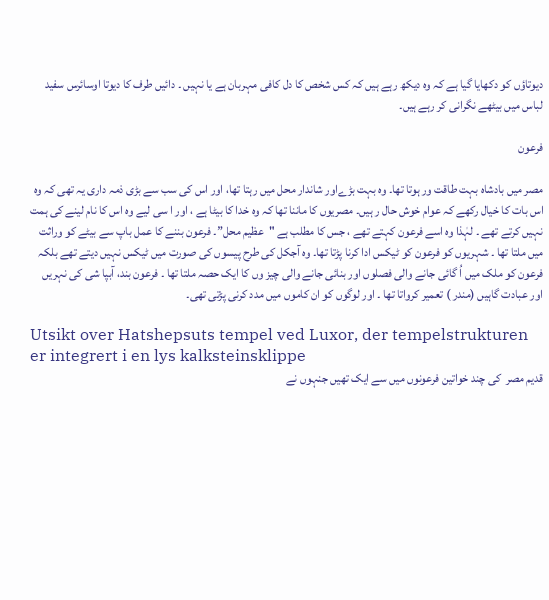دیوتاؤں کو دکھایا گیا ہے کہ وہ دیکھ رہے ہیں کہ کس شخص کا دل کافی مہربان ہے یا نہیں ۔ دائیں طرف کا دیوتا اوسائرس سفید لباس میں بیٹھے نگرانی کر رہے ہیں۔

فرعون

مصر میں بادشاہ بہت طاقت ور ہوتا تھا۔ وہ بہت بڑےاور شاندار محل میں رہتا تھا، اور اس کی سب سے بڑی ذمہ داری یہ تھی کہ وہ اس بات کا خیال رکھے کہ عوام خوش حال ر ہیں۔ مصریوں کا ماننا تھا کہ وہ خدا کا بیٹا ہے ، اور ا سی لیے وہ اس کا نام لینے کی ہمت نہیں کرتے تھے ۔ لہٰذا وہ اسے فرعون کہتے تھے ، جس کا مطلب ہے "عظیم محل”۔ فرعون بننے کا عمل باپ سے بیٹے کو وراثت میں ملتا تھا ۔ شہریوں کو فرعون کو ٹیکس ادا کرنا پڑتا تھا۔ وہ آجکل کی طرح پیسوں کی صورت میں ٹیکس نہیں دیتے تھے بلکہ فرعون کو ملک میں اُ گائی جانے والی فصلوں اور بنائی جانے والی چیز وں کا ایک حصہ ملتا تھا ۔ فرعون بند، آبپا شی کی نہریں اور عبادت گاہیں (مندر ) تعمیر کرواتا تھا ۔ اور لوگوں کو ان کاموں میں مدد کرنی پڑتی تھی۔

Utsikt over Hatshepsuts tempel ved Luxor, der tempelstrukturen er integrert i en lys kalksteinsklippe
قدیم مصر  کی چند خواتین فرعونوں میں سے ایک تھیں جنہوں نے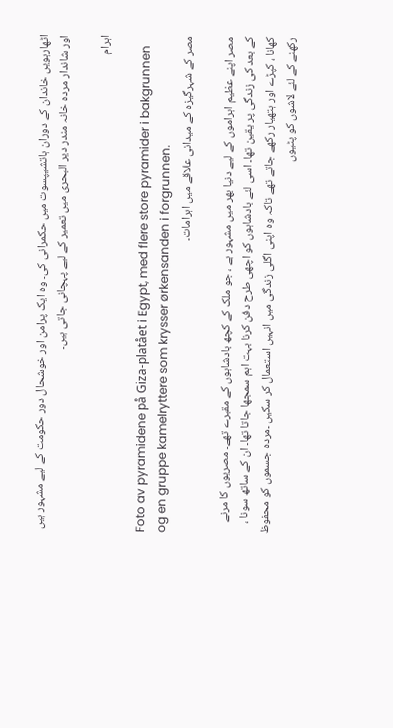اٹھارہویں خاندان کے دوران ہاتشیپسوت میں حکمرانی کی۔ وہ ایک پرامن اور خوشحال دور حکومت کے لیے مشہور ہیں اور شاندار مردہ خانہ مندر دیر البحری میں تعمیر کے لیے پہچانی جاتی ہیں۔

اہرام

Foto av pyramidene på Giza-platået i Egypt, med flere store pyramider i bakgrunnen og en gruppe kamelryttere som krysser ørkensanden i forgrunnen.
مصر کے شہرگیزہ کے میدانی علاقے میں اہرامات۔

مصر اپنے عظیم اہراموں کے لیے دنیا بھر میں مشہور ہے ، جو ملک کے کچھ بادشاہوں کے مقبرے تھے۔ مصریوں کا مرنے کے بعد کی زندگی پر یقین تھا۔ اسی لئے بادشاہوں کو اچھی طرح دفن کرنا بہت اہم سمجھا جاتا تھا۔ ان کے ساتھ سونا ، کھانا ، کپڑے اور ہتھیار رکھے جاتے تھے تاکہ وہ اپنی اگلی زندگی میں انہیں استعمال کر سکیں ۔مردہ جسموں کو محفوظ رکھنے کے لئے لاشوں کو پٹیوں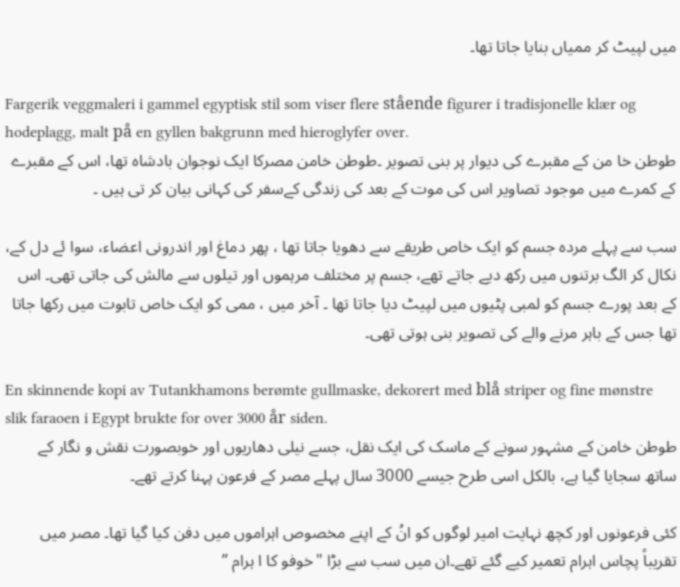میں لپیٹ کر ممیاں بنایا جاتا تھا۔

Fargerik veggmaleri i gammel egyptisk stil som viser flere stående figurer i tradisjonelle klær og hodeplagg, malt på en gyllen bakgrunn med hieroglyfer over.
طوطن خا من کے مقبرے کی دیوار پر بنی تصویر ۔طوطن خامن مصرکا ایک نوجوان بادشاہ تھا، اس کے مقبرے کے کمرے میں موجود تصاویر اس کی موت کے بعد کی زندگی کےسفر کی کہانی بیان کر تی ہیں ۔

سب سے پہلے مردہ جسم کو ایک خاص طریقے سے دھویا جاتا تھا ، پھر دماغ اور اندرونی اعضاء، سوا ئے دل کے، نکال کر الگ برتنوں میں رکھ دیے جاتے تھے، جسم پر مختلف مرہموں اور تیلوں سے مالش کی جاتی تھی۔ اس کے بعد پورے جسم کو لمبی پٹیوں میں لپیٹ دیا جاتا تھا ۔ آخر میں ، ممی کو ایک خاص تابوت میں رکھا جاتا تھا جس کے باہر مرنے والے کی تصویر بنی ہوتی تھی۔

En skinnende kopi av Tutankhamons berømte gullmaske, dekorert med blå striper og fine mønstre slik faraoen i Egypt brukte for over 3000 år siden.
طوطن خامن کے مشہور سونے کے ماسک کی ایک نقل، جسے نیلی دھاریوں اور خوبصورت نقش و نگار کے ساتھ سجایا گیا ہے، بالکل اسی طرح جیسے 3000 سال پہلے مصر کے فرعون پہنا کرتے تھے۔

کئی فرعونوں اور کچھ نہایت امیر لوگوں کو انُ کے اپنے مخصوص اہراموں میں دفن کیا گیا تھا۔ مصر میں تقریباً پچاس اہرام تعمیر کیے گئے تھے۔ان میں سب سے بڑا "خوفو کا ا ہرام ”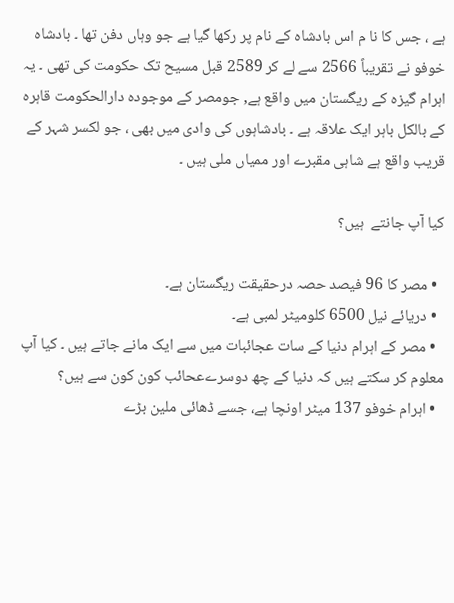ہے ، جس کا نا م اس بادشاہ کے نام پر رکھا گیا ہے جو وہاں دفن تھا ۔ بادشاہ خوفو نے تقریباً 2566 سے لے کر 2589 قبل مسیح تک حکومت کی تھی ۔ یہ اہرام گیزہ کے ریگستان میں واقع ہے, جومصر کے موجودہ دارالحکومت قاہرہ کے بالکل باہر ایک علاقہ ہے ۔ بادشاہوں کی وادی میں بھی ، جو لکسر شہر کے قریب واقع ہے شاہی مقبرے اور ممیاں ملی ہیں ۔

کیا آپ جانتے  ہیں؟

  • مصر کا 96 فیصد حصہ درحقیقت ریگستان ہے۔
  • دریائے نیل 6500 کلومیٹر لمبی ہے۔
  • مصر کے اہرام دنیا کے سات عجائبات میں سے ایک مانے جاتے ہیں ۔ کیا آپ معلوم کر سکتے ہیں کہ دنیا کے چھ دوسرےعحائب کون کون سے ہیں؟
  • اہرام خوفو 137 میٹر اونچا ہے، جسے ڈھائی ملین بڑے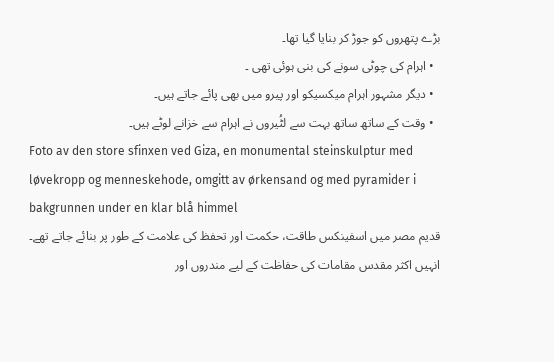بڑے پتھروں کو جوڑ کر بنایا گیا تھا۔
  • اہرام کی چوٹی سونے کی بنی ہوئی تھی ۔
  • دیگر مشہور اہرام میکسیکو اور پیرو میں بھی پائے جاتے ہیں۔
  • وقت کے ساتھ ساتھ بہت سے لٹُیروں نے اہرام سے خزانے لوٹے ہیں۔
Foto av den store sfinxen ved Giza, en monumental steinskulptur med løvekropp og menneskehode, omgitt av ørkensand og med pyramider i bakgrunnen under en klar blå himmel
قدیم مصر میں اسفینکس طاقت، حکمت اور تحفظ کی علامت کے طور پر بنائے جاتے تھے۔ انہیں اکثر مقدس مقامات کی حفاظت کے لیے مندروں اور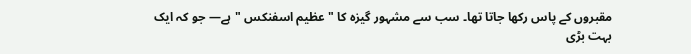مقبروں کے پاس رکھا جاتا تھا۔ سب سے مشہور گیزہ کا "عظیم اسفنکس "ہے— جو کہ ایک بہت بڑی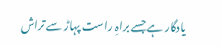یادگار ہے جسے براہِ راست پہاڑ سے تراش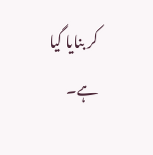کر بنایا گیا ہے۔